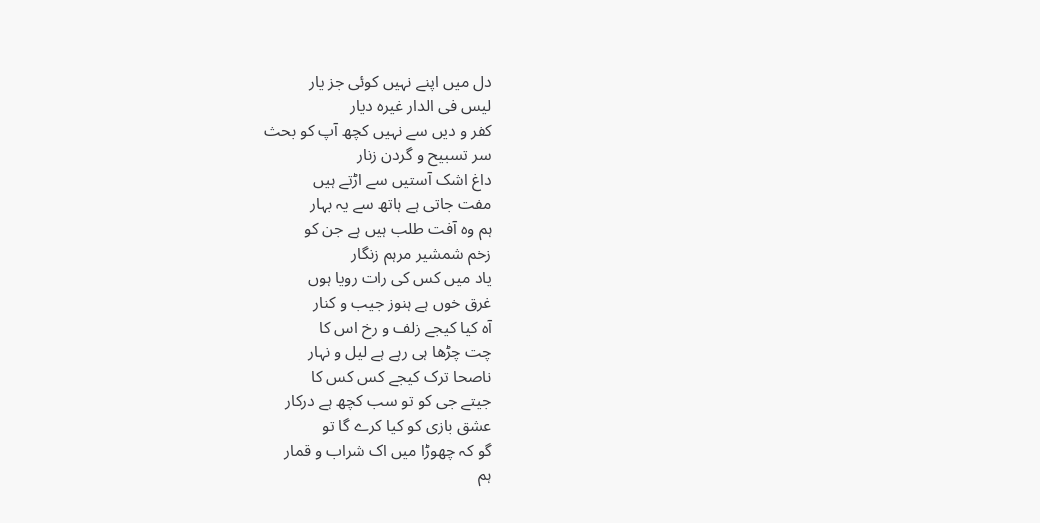دل میں اپنے نہیں کوئی جز یار
لیس فی الدار غیرہ دیار
کفر و دیں سے نہیں کچھ آپ کو بحث
سر تسبیح و گردن زنار
داغ اشک آستیں سے اڑتے ہیں
مفت جاتی ہے ہاتھ سے یہ بہار
ہم وہ آفت طلب ہیں ہے جن کو
زخم شمشیر مرہم زنگار
یاد میں کس کی رات رویا ہوں
غرق خوں ہے ہنوز جیب و کنار
آہ کیا کیجے زلف و رخ اس کا
چت چڑھا ہی رہے ہے لیل و نہار
ناصحا ترک کیجے کس کس کا
جیتے جی کو تو سب کچھ ہے درکار
عشق بازی کو کیا کرے گا تو
گو کہ چھوڑا میں اک شراب و قمار
ہم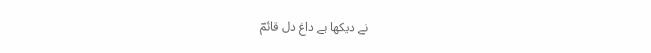نے دیکھا ہے داغ دل قائمؔ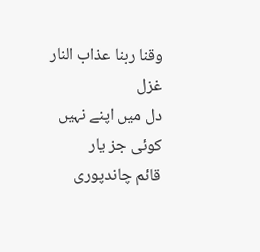وقنا ربنا عذاب النار
غزل
دل میں اپنے نہیں کوئی جز یار
قائم چاندپوری